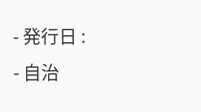- 発行日 :
- 自治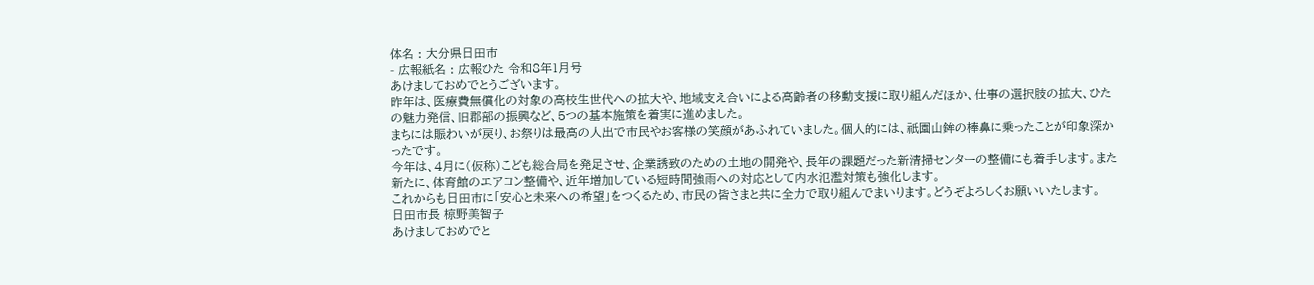体名 : 大分県日田市
- 広報紙名 : 広報ひた 令和8年1月号
あけましておめでとうございます。
昨年は、医療費無償化の対象の高校生世代への拡大や、地域支え合いによる高齢者の移動支援に取り組んだほか、仕事の選択肢の拡大、ひたの魅力発信、旧郡部の振興など、5つの基本施策を着実に進めました。
まちには賑わいが戻り、お祭りは最高の人出で市民やお客様の笑顔があふれていました。個人的には、祇園山鉾の棒鼻に乗ったことが印象深かったです。
今年は、4月に(仮称)こども総合局を発足させ、企業誘致のための土地の開発や、長年の課題だった新清掃センターの整備にも着手します。また新たに、体育館のエアコン整備や、近年増加している短時間強雨への対応として内水氾濫対策も強化します。
これからも日田市に「安心と未来への希望」をつくるため、市民の皆さまと共に全力で取り組んでまいります。どうぞよろしくお願いいたします。
日田市長 椋野美智子
あけましておめでと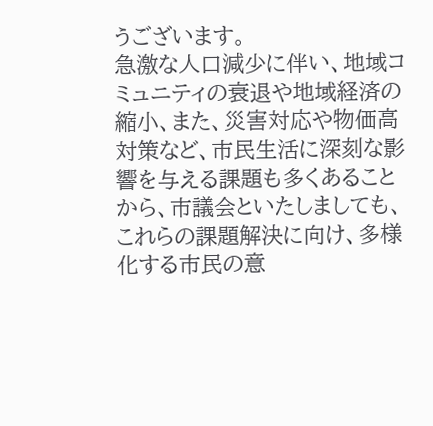うございます。
急激な人口減少に伴い、地域コミュニティの衰退や地域経済の縮小、また、災害対応や物価高対策など、市民生活に深刻な影響を与える課題も多くあることから、市議会といたしましても、これらの課題解決に向け、多様化する市民の意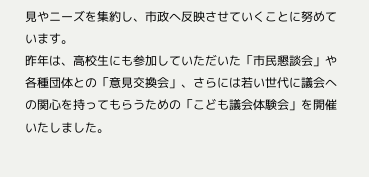見やニーズを集約し、市政へ反映させていくことに努めています。
昨年は、高校生にも参加していただいた「市民懇談会」や各種団体との「意見交換会」、さらには若い世代に議会への関心を持ってもらうための「こども議会体験会」を開催いたしました。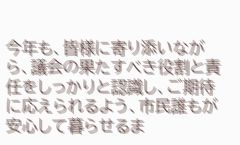今年も、皆様に寄り添いながら、議会の果たすべき役割と責任をしっかりと認識し、ご期待に応えられるよう、市民誰もが安心して暮らせるま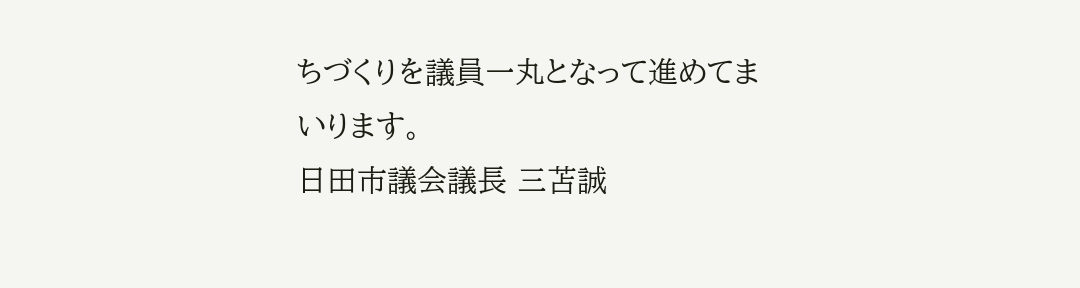ちづくりを議員一丸となって進めてまいります。
日田市議会議長 三苫誠